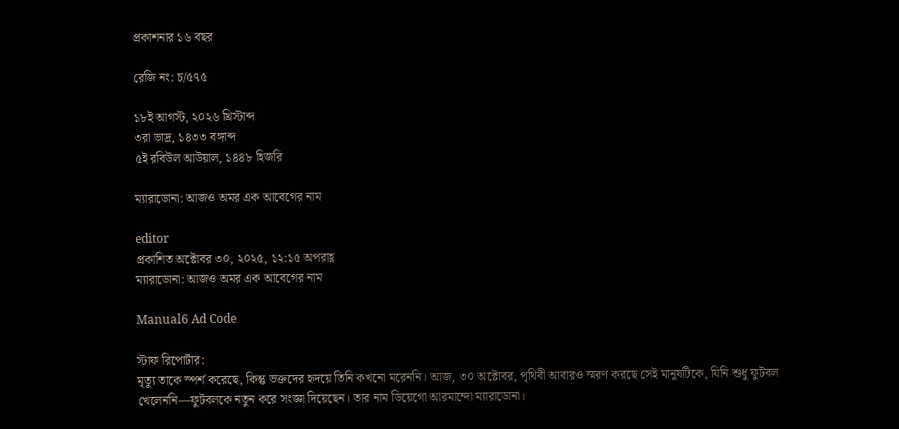প্রকাশনার ১৬ বছর

রেজি নং: চ/৫৭৫

১৮ই আগস্ট, ২০২৬ খ্রিস্টাব্দ
৩রা ভাদ্র, ১৪৩৩ বঙ্গাব্দ
৫ই রবিউল আউয়াল, ১৪৪৮ হিজরি

ম্যারাডোনা: আজও অমর এক আবেগের নাম

editor
প্রকাশিত অক্টোবর ৩০, ২০২৫, ১২:১৫ অপরাহ্ণ
ম্যারাডোনা: আজও অমর এক আবেগের নাম

Manual6 Ad Code

স্টাফ রিপোর্টার:
মৃত্যু তাকে স্পর্শ করেছে, কিন্তু ভক্তদের হৃদয়ে তিনি কখনো মরেননি। আজ, ৩০ অক্টোবর, পৃথিবী আবারও স্মরণ করছে সেই মানুষটিকে, যিনি শুধু ফুটবল খেলেননি—ফুটবলকে নতুন করে সংজ্ঞা দিয়েছেন। তার নাম ডিয়েগো আরমান্দো ম্যারাডোনা।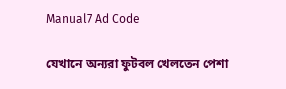Manual7 Ad Code

যেখানে অন্যরা ফুটবল খেলতেন পেশা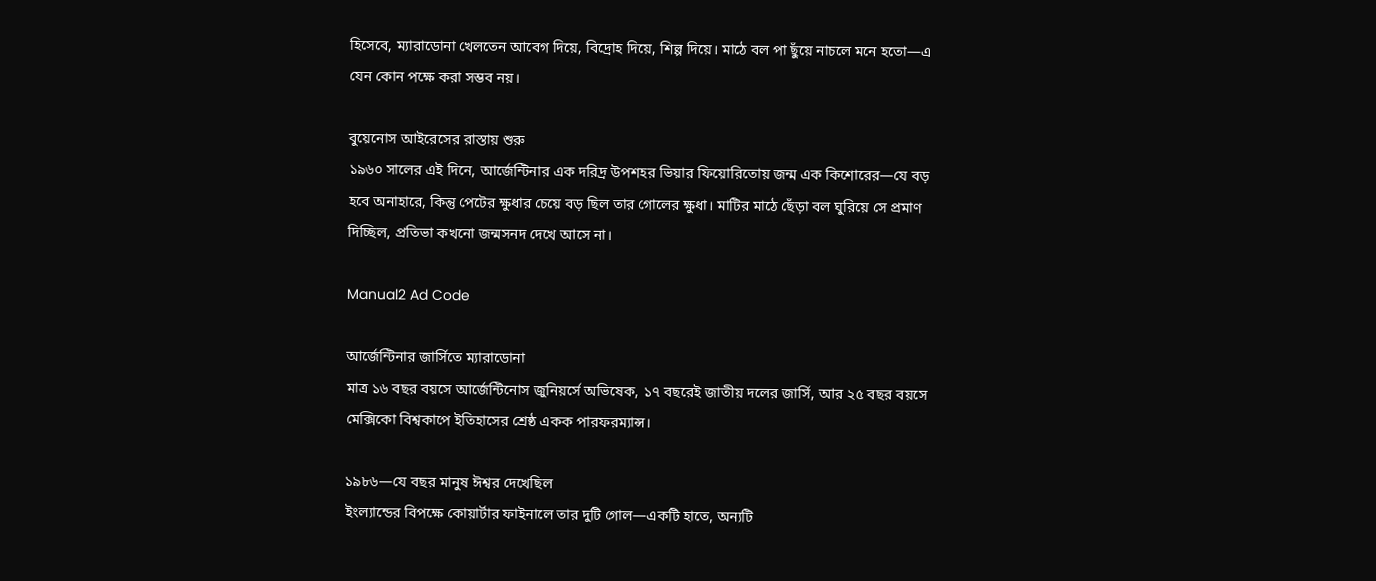হিসেবে, ম্যারাডোনা খেলতেন আবেগ দিয়ে, বিদ্রোহ দিয়ে, শিল্প দিয়ে। মাঠে বল পা ছুঁয়ে নাচলে মনে হতো—এ যেন কোন পক্ষে করা সম্ভব নয়।

বুয়েনোস আইরেসের রাস্তায় শুরু
১৯৬০ সালের এই দিনে, আর্জেন্টিনার এক দরিদ্র উপশহর ভিয়ার ফিয়োরিতোয় জন্ম এক কিশোরের—যে বড় হবে অনাহারে, কিন্তু পেটের ক্ষুধার চেয়ে বড় ছিল তার গোলের ক্ষুধা। মাটির মাঠে ছেঁড়া বল ঘুরিয়ে সে প্রমাণ দিচ্ছিল, প্রতিভা কখনো জন্মসনদ দেখে আসে না।

Manual2 Ad Code

আর্জেন্টিনার জার্সিতে ম্যারাডোনা
মাত্র ১৬ বছর বয়সে আর্জেন্টিনোস জুনিয়র্সে অভিষেক, ১৭ বছরেই জাতীয় দলের জার্সি, আর ২৫ বছর বয়সে মেক্সিকো বিশ্বকাপে ইতিহাসের শ্রেষ্ঠ একক পারফরম্যান্স।

১৯৮৬—যে বছর মানুষ ঈশ্বর দেখেছিল
ইংল্যান্ডের বিপক্ষে কোয়ার্টার ফাইনালে তার দুটি গোল—একটি হাতে, অন্যটি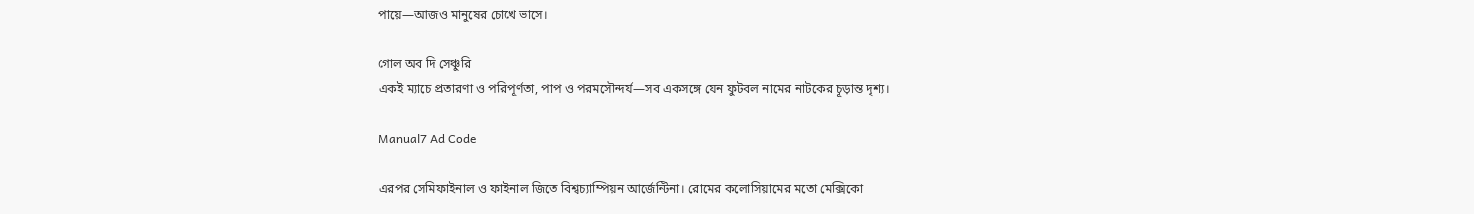পায়ে—আজও মানুষের চোখে ভাসে।

গোল অব দি সেঞ্চুরি
একই ম্যাচে প্রতারণা ও পরিপূর্ণতা, পাপ ও পরমসৌন্দর্য—সব একসঙ্গে যেন ফুটবল নামের নাটকের চূড়ান্ত দৃশ্য।

Manual7 Ad Code

এরপর সেমিফাইনাল ও ফাইনাল জিতে বিশ্বচ্যাম্পিয়ন আর্জেন্টিনা। রোমের কলোসিয়ামের মতো মেক্সিকো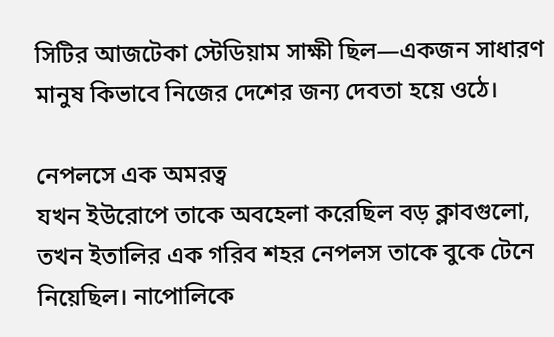সিটির আজটেকা স্টেডিয়াম সাক্ষী ছিল—একজন সাধারণ মানুষ কিভাবে নিজের দেশের জন্য দেবতা হয়ে ওঠে।

নেপলসে এক অমরত্ব
যখন ইউরোপে তাকে অবহেলা করেছিল বড় ক্লাবগুলো, তখন ইতালির এক গরিব শহর নেপলস তাকে বুকে টেনে নিয়েছিল। নাপোলিকে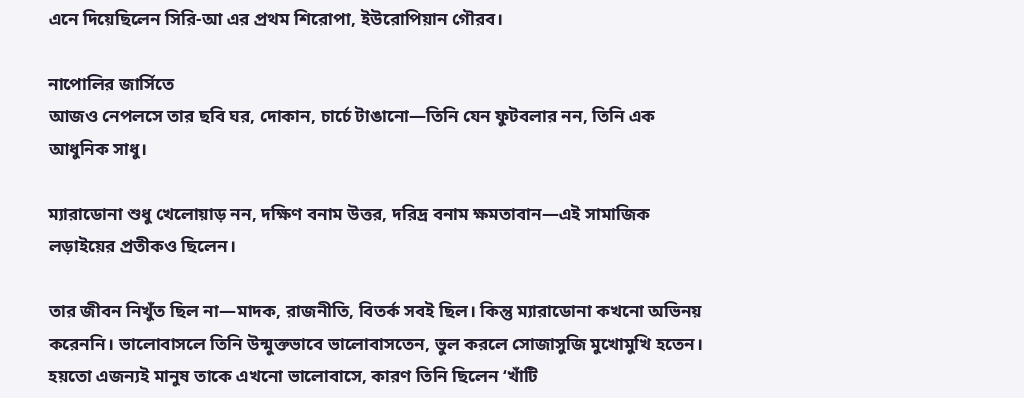এনে দিয়েছিলেন সিরি-আ এর প্রথম শিরোপা, ইউরোপিয়ান গৌরব।

নাপোলির জার্সিতে
আজও নেপলসে তার ছবি ঘর, দোকান, চার্চে টাঙানো—তিনি যেন ফুটবলার নন, তিনি এক আধুনিক সাধু।

ম্যারাডোনা শুধু খেলোয়াড় নন, দক্ষিণ বনাম উত্তর, দরিদ্র বনাম ক্ষমতাবান—এই সামাজিক লড়াইয়ের প্রতীকও ছিলেন।

তার জীবন নিখুঁত ছিল না—মাদক, রাজনীতি, বিতর্ক সবই ছিল। কিন্তু ম্যারাডোনা কখনো অভিনয় করেননি। ভালোবাসলে তিনি উন্মুক্তভাবে ভালোবাসতেন, ভুল করলে সোজাসুজি মুখোমুখি হতেন। হয়তো এজন্যই মানুষ তাকে এখনো ভালোবাসে, কারণ তিনি ছিলেন ‘খাঁটি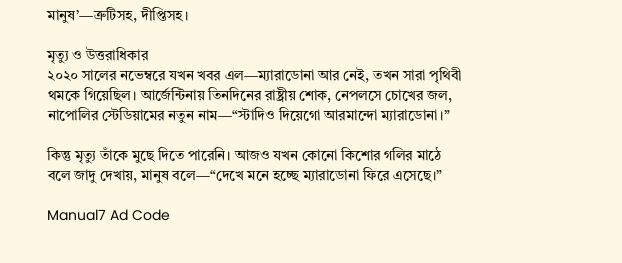মানুষ’—ত্রুটিসহ, দীপ্তিসহ।

মৃত্যু ও উত্তরাধিকার
২০২০ সালের নভেম্বরে যখন খবর এল—ম্যারাডোনা আর নেই, তখন সারা পৃথিবী থমকে গিয়েছিল। আর্জেন্টিনায় তিনদিনের রাষ্ট্রীয় শোক, নেপলসে চোখের জল, নাপোলির স্টেডিয়ামের নতুন নাম—“স্টাদিও দিয়েগো আরমান্দো ম্যারাডোনা।”

কিন্তু মৃত্যু তাঁকে মুছে দিতে পারেনি। আজও যখন কোনো কিশোর গলির মাঠে বলে জাদু দেখায়, মানুষ বলে—“দেখে মনে হচ্ছে ম্যারাডোনা ফিরে এসেছে।”

Manual7 Ad Code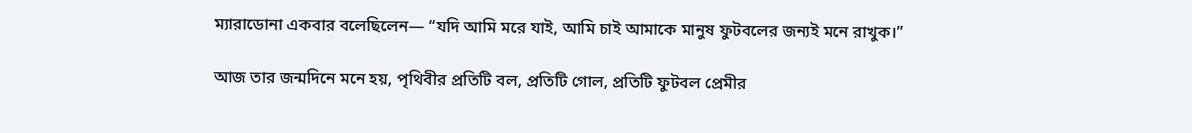ম্যারাডোনা একবার বলেছিলেন— “যদি আমি মরে যাই, আমি চাই আমাকে মানুষ ফুটবলের জন্যই মনে রাখুক।”

আজ তার জন্মদিনে মনে হয়, পৃথিবীর প্রতিটি বল, প্রতিটি গোল, প্রতিটি ফুটবল প্রেমীর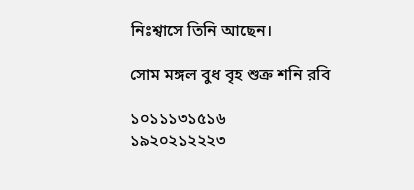নিঃশ্বাসে তিনি আছেন।

সোম মঙ্গল বুধ বৃহ শুক্র শনি রবি

১০১১১৩১৫১৬
১৯২০২১২২২৩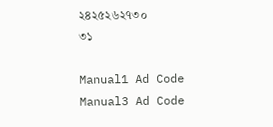২৪২৫২৬২৭৩০
৩১

Manual1 Ad Code
Manual3 Ad Code